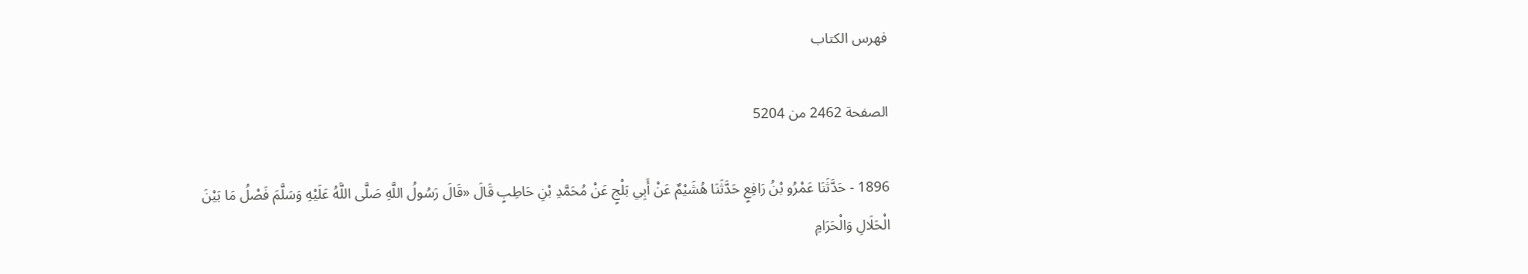فهرس الكتاب

الصفحة 2462 من 5204

1896 - حَدَّثَنَا عَمْرُو بْنُ رَافِعٍ حَدَّثَنَا هُشَيْمٌ عَنْ أَبِي بَلْجٍ عَنْ مُحَمَّدِ بْنِ حَاطِبٍ قَالَ «قَالَ رَسُولُ اللَّهِ صَلَّى اللَّهُ عَلَيْهِ وَسَلَّمَ فَصْلُ مَا بَيْنَ الْحَلَالِ وَالْحَرَامِ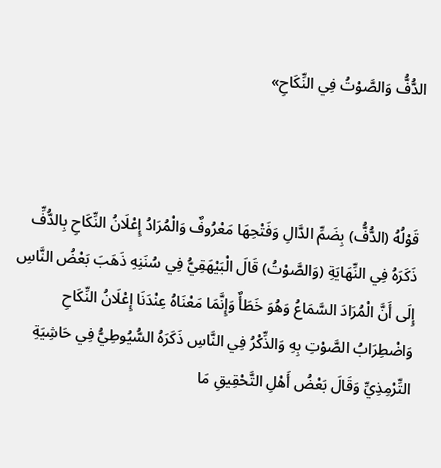الدُّفُّ وَالصَّوْتُ فِي النِّكَاحِ»



قَوْلُهُ (الدُّفُّ) بِضَمِّ الدَّالِ وَفَتْحِهَا مَعْرُوفٌ وَالْمُرَادُ إِعْلَانُ النِّكَاحِ بِالدُّفِّ ذَكَرَهُ فِي النِّهَايَةِ (وَالصَّوْتُ) قَالَ الْبَيْهَقِيُّ فِي سُنَنِهِ ذَهَبَ بَعْضُ النَّاسِ إِلَى أَنَّ الْمُرَادَ السَّمَاعُ وَهُوَ خَطَأٌ وَإِنَّمَا مَعْنَاهُ عِنْدَنَا إِعْلَانُ النِّكَاحِ وَاضْطِرَابُ الصَّوْتِ بِهِ وَالذِّكْرُ فِي النَّاسِ ذَكَرَهُ السُّيُوطِيُّ فِي حَاشِيَةِ التِّرْمِذِيِّ وَقَالَ بَعْضُ أَهْلِ التَّحْقِيقِ مَا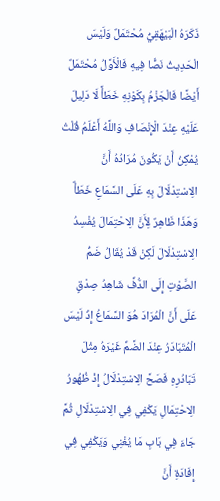ذَكَرَهُ الْبَيْهَقِيُّ مُحْتَمَلٌ وَلَيْسَ الْحَدِيثُ نَصًّا فِيهِ فَالْأَوَّلُ مُحْتَمَلٌ أَيْضًا فَالْجَزْمُ بِكَوْنِهِ خَطَأً لَا دَلِيلَ عَلَيْهِ عِنْدَ الْإِنْصَافِ وَاللَّهُ أَعْلَمُ قُلْتُ يُمْكِنُ أَنْ يَكُونَ مُرَادُهُ أَنَّ الِاسْتِدْلَالَ بِهِ عَلَى السَّمَاعِ خَطَأٌ وَهَذَا ظَاهِرٌ لِأَنَّ الِاحْتِمَالَ يُفْسِدُ الِاسْتِدْلَالَ لَكِنْ قَدْ يُقَالُ ضَمُّ الصَّوْتِ إِلَى الدُّفِّ شَاهِدُ صِدْقٍ عَلَى أَنَّ الْمُرَادَ هُوَ السَّمَاعُ إِذْ لَيْسَ الْمُتَبَادَرُ عِنْدَ الضَّمِّ غَيْرَهُ مِثْلَ تَبَادُرِهِ فَصَحَّ الِاسْتِدْلَالُ إِذْ ظُهُورُ الِاحْتِمَالِ يَكْفِي فِي الِاسْتِدْلَالِ ثُمَّ جَاءَ فِي بَابِ مَا يُغْنِي وَيَكْفِي فِي إِفَادَةِ أَنَّ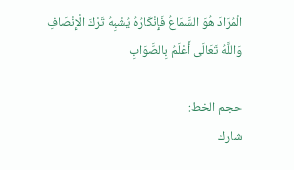الْمُرَادَ هُوَ السَّمَاعُ فَإِنْكَارُهُ يُشْبِهُ تَرْكَ الْإِنْصَافِ وَاللَّهُ تَعَالَى أَعْلَمُ بِالصَّوَابِ

حجم الخط:
شارك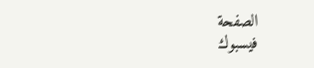الصفحة
فيسبوك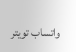واتساب تويتر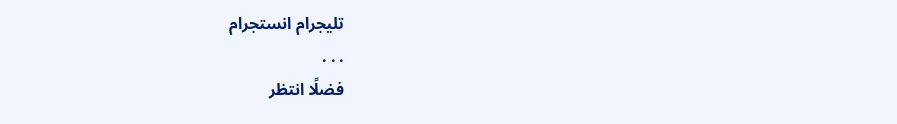تليجرام انستجرام
. . .
فضلًا انتظر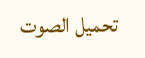تحميل الصوت